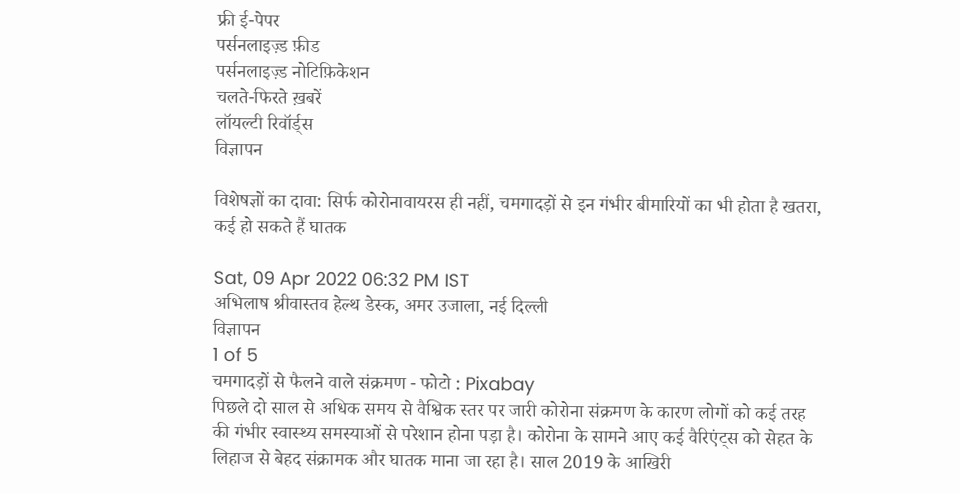फ्री ई-पेपर
पर्सनलाइज़्ड फ़ीड
पर्सनलाइज़्ड नोटिफ़िकेशन
चलते-फिरते ख़बरें
लॉयल्टी रिवॉर्ड्स
विज्ञापन

विशेषज्ञों का दावा: सिर्फ कोरोनावायरस ही नहीं, चमगादड़ों से इन गंभीर बीमारियों का भी होता है खतरा, कई हो सकते हैं घातक

Sat, 09 Apr 2022 06:32 PM IST
अभिलाष श्रीवास्तव हेल्थ डेस्क, अमर उजाला, नई दिल्ली
विज्ञापन
1 of 5
चमगादड़ों से फैलने वाले संक्रमण - फोटो : Pixabay
पिछले दो साल से अधिक समय से वैश्विक स्तर पर जारी कोरोना संक्रमण के कारण लोगों को कई तरह की गंभीर स्वास्थ्य समस्याओं से परेशान होना पड़ा है। कोरोना के सामने आए कई वैरिएंट्स को सेहत के लिहाज से बेहद संक्रामक और घातक माना जा रहा है। साल 2019 के आखिरी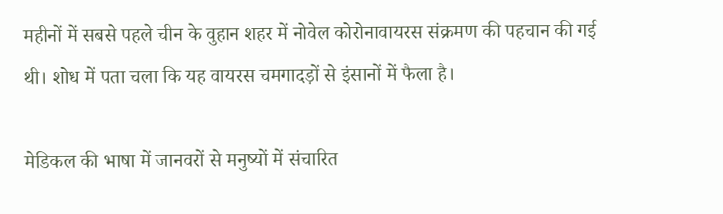महीनों में सबसे पहले चीन के वुहान शहर में नोवेल कोरोनावायरस संक्रमण की पहचान की गई थी। शोध में पता चला कि यह वायरस चमगादड़ों से इंसानों में फैला है।

मेडिकल की भाषा में जानवरों से मनुष्यों में संचारित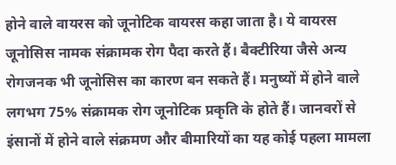होने वाले वायरस को जूनोटिक वायरस कहा जाता है। ये वायरस जूनोसिस नामक संक्रामक रोग पैदा करते हैं। बैक्टीरिया जैसे अन्य रोगजनक भी जूनोसिस का कारण बन सकते हैं। मनुष्यों में होने वाले लगभग 75% संक्रामक रोग जूनोटिक प्रकृति के होते हैं। जानवरों से इंसानों में होने वाले संक्रमण और बीमारियों का यह कोई पहला मामला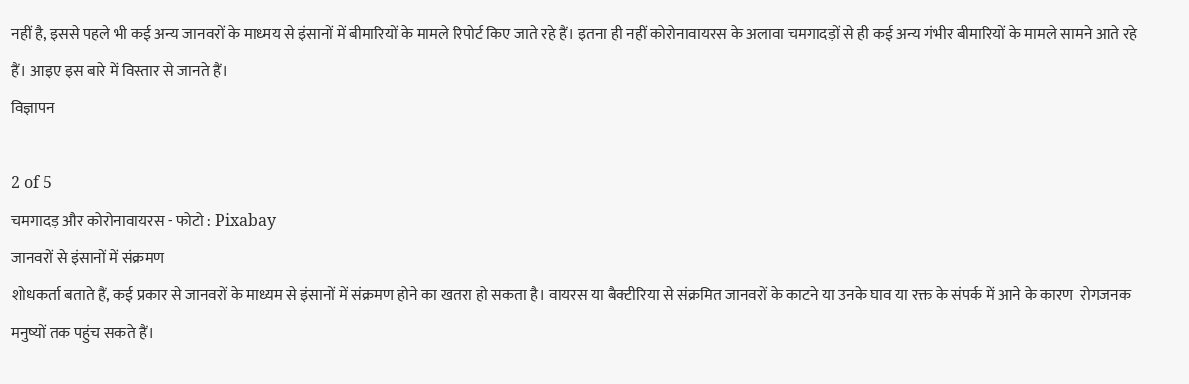नहीं है, इससे पहले भी कई अन्य जानवरों के माध्मय से इंसानों में बीमारियों के मामले रिपोर्ट किए जाते रहे हैं। इतना ही नहीं कोरोनावायरस के अलावा चमगादड़ों से ही कई अन्य गंभीर बीमारियों के मामले सामने आते रहे हैं। आइए इस बारे में विस्तार से जानते हैं।
विज्ञापन

2 of 5
चमगादड़ और कोरोनावायरस - फोटो : Pixabay
जानवरों से इंसानों में संक्रमण
शोधकर्ता बताते हैं, कई प्रकार से जानवरों के माध्यम से इंसानों में संक्रमण होने का खतरा हो सकता है। वायरस या बैक्टीरिया से संक्रमित जानवरों के काटने या उनके घाव या रक्त के संपर्क में आने के कारण  रोगजनक मनुष्यों तक पहुंच सकते हैं।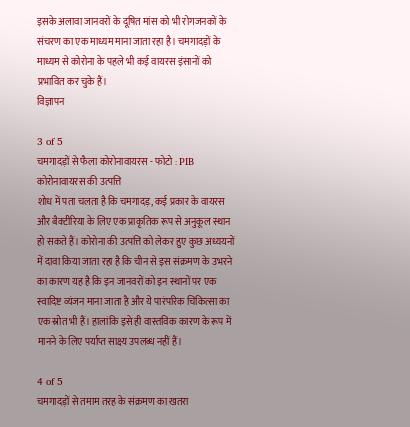इसके अलावा जानवरों के दूषित मांस को भी रोगजनकों के संचरण का एक माध्यम माना जाता रहा है। चमगादड़ों के माध्यम से कोरोना के पहले भी कई वायरस इंसानों को प्रभावित कर चुके हैं।
विज्ञापन

3 of 5
चमगादड़ों से फैला कोरोनावायरस - फोटो : PIB
कोरोनावायरस की उत्पत्ति
शोध में पता चलता है कि चमगादड़, कई प्रकार के वायरस और बैक्टीरिया के लिए एक प्राकृतिक रूप से अनुकूल स्थान हो सकते हैं। कोरोना की उत्पत्ति को लेकर हुए कुछ अध्ययनों में दावा किया जाता रहा है कि चीन से इस संक्रमण के उभरने का कारण यह है कि इन जानवरों को इन स्थानों पर एक स्वादिष्ट व्यंजन माना जाता है और ये पारंपरिक चिकित्सा का एक स्रोत भी हैं। हालांकि इसे ही वास्तविक कारण के रूप में मानने के लिए पर्याप्त साक्ष्य उपलब्ध नहीं हैं।

4 of 5
चमगादड़ों से तमाम तरह के संक्रमण का खतरा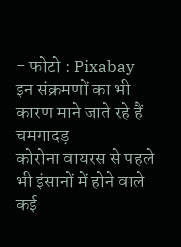- फोटो : Pixabay
इन संक्रमणों का भी कारण माने जाते रहे हैं चमगादड़
कोरोना वायरस से पहले भी इंसानों में होने वाले कई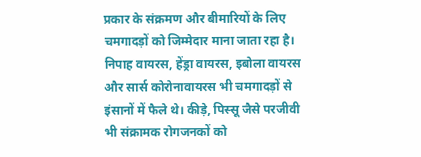प्रकार के संक्रमण और बीमारियों के लिए चमगादड़ों को जिम्मेदार माना जाता रहा है। निपाह वायरस, हेंड्रा वायरस, इबोला वायरस और सार्स कोरोनावायरस भी चमगादड़ों से इंसानों में फैले थे। कीड़े, पिस्सू जैसे परजीवी भी संक्रामक रोगजनकों को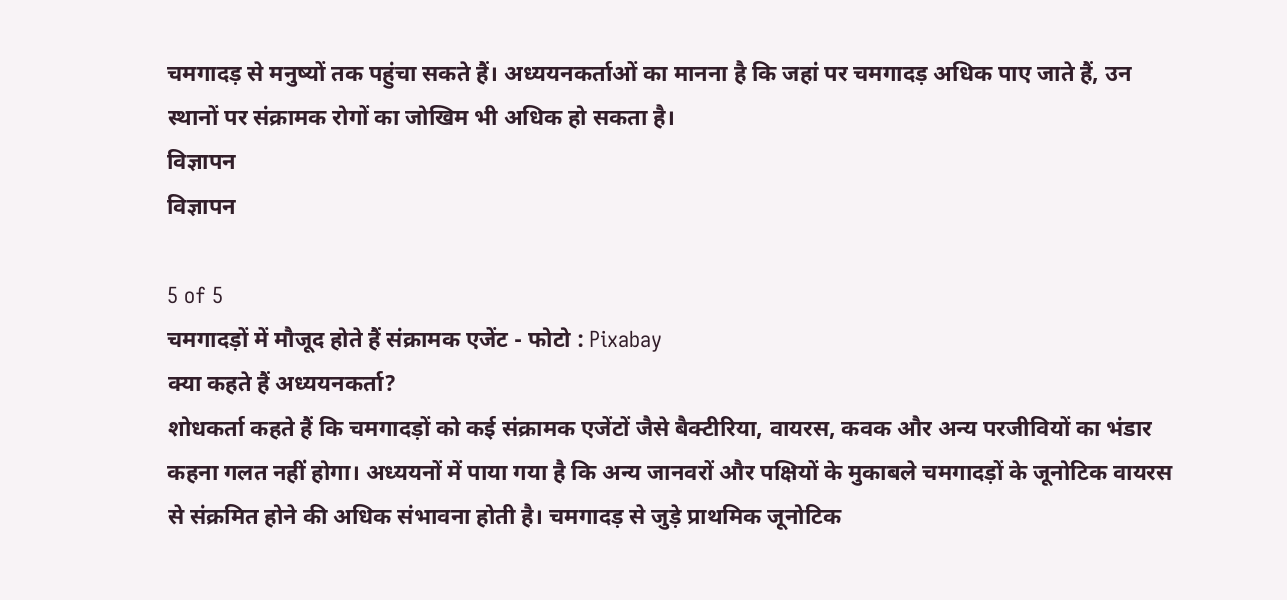चमगादड़ से मनुष्यों तक पहुंचा सकते हैं। अध्ययनकर्ताओं का मानना है कि जहां पर चमगादड़ अधिक पाए जाते हैं, उन स्थानों पर संक्रामक रोगों का जोखिम भी अधिक हो सकता है।
विज्ञापन
विज्ञापन

5 of 5
चमगादड़ों में मौजूद होते हैं संक्रामक एजेंट - फोटो : Pixabay
क्या कहते हैं अध्ययनकर्ता?
शोधकर्ता कहते हैं कि चमगादड़ों को कई संक्रामक एजेंटों जैसे बैक्टीरिया, वायरस, कवक और अन्य परजीवियों का भंडार कहना गलत नहीं होगा। अध्ययनों में पाया गया है कि अन्य जानवरों और पक्षियों के मुकाबले चमगादड़ों के जूनोटिक वायरस से संक्रमित होने की अधिक संभावना होती है। चमगादड़ से जुड़े प्राथमिक जूनोटिक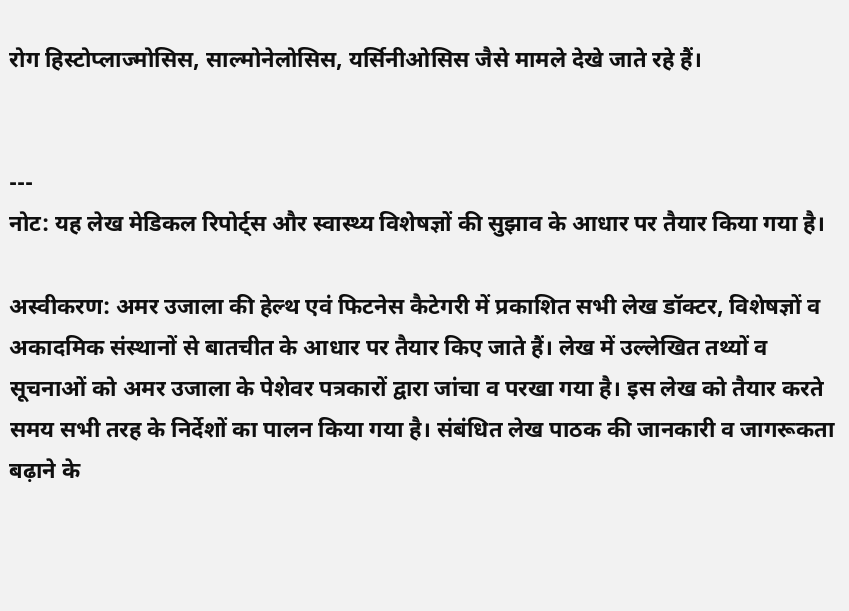रोग हिस्टोप्लाज्मोसिस, साल्मोनेलोसिस, यर्सिनीओसिस जैसे मामले देखे जाते रहे हैं।


---
नोट: यह लेख मेडिकल रिपोर्ट्स और स्वास्थ्य विशेषज्ञों की सुझाव के आधार पर तैयार किया गया है।

अस्वीकरण: अमर उजाला की हेल्थ एवं फिटनेस कैटेगरी में प्रकाशित सभी लेख डॉक्टर, विशेषज्ञों व अकादमिक संस्थानों से बातचीत के आधार पर तैयार किए जाते हैं। लेख में उल्लेखित तथ्यों व सूचनाओं को अमर उजाला के पेशेवर पत्रकारों द्वारा जांचा व परखा गया है। इस लेख को तैयार करते समय सभी तरह के निर्देशों का पालन किया गया है। संबंधित लेख पाठक की जानकारी व जागरूकता बढ़ाने के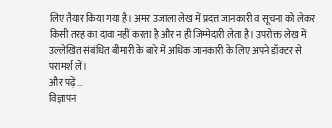लिए तैयार किया गया है। अमर उजाला लेख में प्रदत्त जानकारी व सूचना को लेकर किसी तरह का दावा नहीं करता है और न ही जिम्मेदारी लेता है। उपरोक्त लेख में उल्लेखित संबंधित बीमारी के बारे में अधिक जानकारी के लिए अपने डॉक्टर से परामर्श लें।
और पढ़ें...
विज्ञापन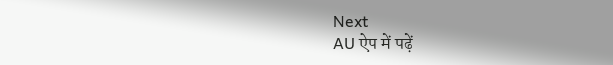Next
AU ऐप में पढ़ें